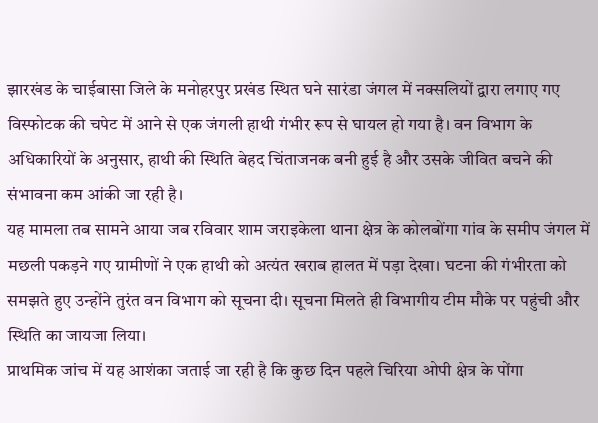झारखंड के चाईबासा जिले के मनोहरपुर प्रखंड स्थित घने सारंडा जंगल में नक्सलियों द्वारा लगाए गए विस्फोटक की चपेट में आने से एक जंगली हाथी गंभीर रूप से घायल हो गया है। वन विभाग के अधिकारियों के अनुसार, हाथी की स्थिति बेहद चिंताजनक बनी हुई है और उसके जीवित बचने की संभावना कम आंकी जा रही है।
यह मामला तब सामने आया जब रविवार शाम जराइकेला थाना क्षेत्र के कोलबोंगा गांव के समीप जंगल में मछली पकड़ने गए ग्रामीणों ने एक हाथी को अत्यंत खराब हालत में पड़ा देखा। घटना की गंभीरता को समझते हुए उन्होंने तुरंत वन विभाग को सूचना दी। सूचना मिलते ही विभागीय टीम मौके पर पहुंची और स्थिति का जायजा लिया।
प्राथमिक जांच में यह आशंका जताई जा रही है कि कुछ दिन पहले चिरिया ओपी क्षेत्र के पोंगा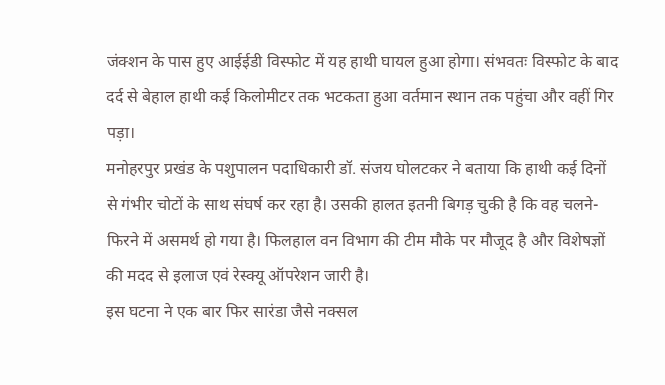जंक्शन के पास हुए आईईडी विस्फोट में यह हाथी घायल हुआ होगा। संभवतः विस्फोट के बाद दर्द से बेहाल हाथी कई किलोमीटर तक भटकता हुआ वर्तमान स्थान तक पहुंचा और वहीं गिर पड़ा।
मनोहरपुर प्रखंड के पशुपालन पदाधिकारी डॉ. संजय घोलटकर ने बताया कि हाथी कई दिनों से गंभीर चोटों के साथ संघर्ष कर रहा है। उसकी हालत इतनी बिगड़ चुकी है कि वह चलने-फिरने में असमर्थ हो गया है। फिलहाल वन विभाग की टीम मौके पर मौजूद है और विशेषज्ञों की मदद से इलाज एवं रेस्क्यू ऑपरेशन जारी है।
इस घटना ने एक बार फिर सारंडा जैसे नक्सल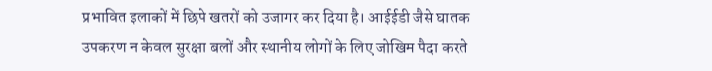प्रभावित इलाकों में छिपे खतरों को उजागर कर दिया है। आईईडी जैसे घातक उपकरण न केवल सुरक्षा बलों और स्थानीय लोगों के लिए जोखिम पैदा करते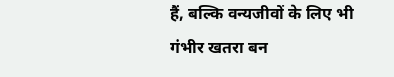हैं, बल्कि वन्यजीवों के लिए भी गंभीर खतरा बन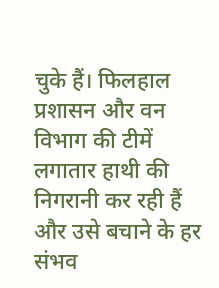चुके हैं। फिलहाल प्रशासन और वन विभाग की टीमें लगातार हाथी की निगरानी कर रही हैं और उसे बचाने के हर संभव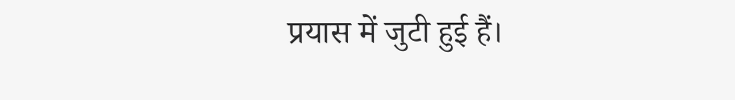प्रयास में जुटी हुई हैं।